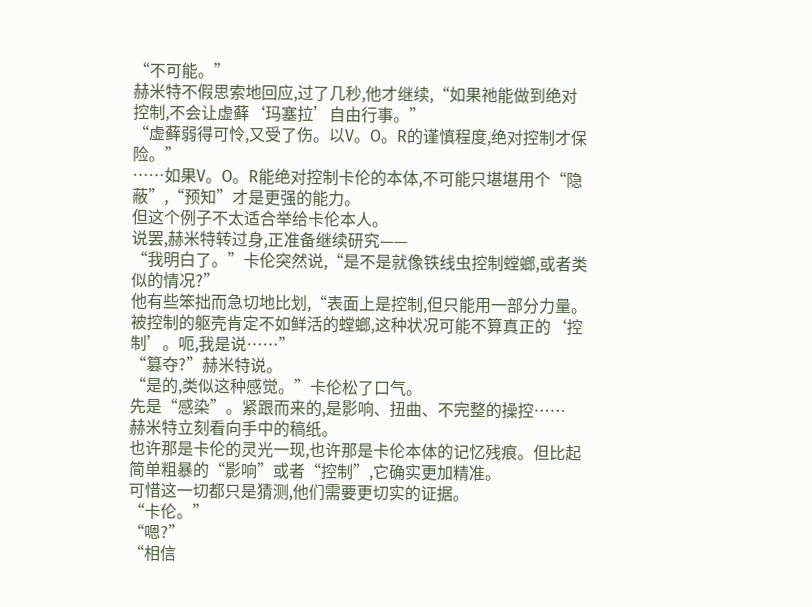“不可能。”
赫米特不假思索地回应,过了几秒,他才继续,“如果祂能做到绝对控制,不会让虚藓‘玛塞拉’自由行事。”
“虚藓弱得可怜,又受了伤。以V。O。R的谨慎程度,绝对控制才保险。”
……如果V。O。R能绝对控制卡伦的本体,不可能只堪堪用个“隐蔽”,“预知”才是更强的能力。
但这个例子不太适合举给卡伦本人。
说罢,赫米特转过身,正准备继续研究——
“我明白了。”卡伦突然说,“是不是就像铁线虫控制螳螂,或者类似的情况?”
他有些笨拙而急切地比划,“表面上是控制,但只能用一部分力量。被控制的躯壳肯定不如鲜活的螳螂,这种状况可能不算真正的‘控制’。呃,我是说……”
“篡夺?”赫米特说。
“是的,类似这种感觉。”卡伦松了口气。
先是“感染”。紧跟而来的,是影响、扭曲、不完整的操控……
赫米特立刻看向手中的稿纸。
也许那是卡伦的灵光一现,也许那是卡伦本体的记忆残痕。但比起简单粗暴的“影响”或者“控制”,它确实更加精准。
可惜这一切都只是猜测,他们需要更切实的证据。
“卡伦。”
“嗯?”
“相信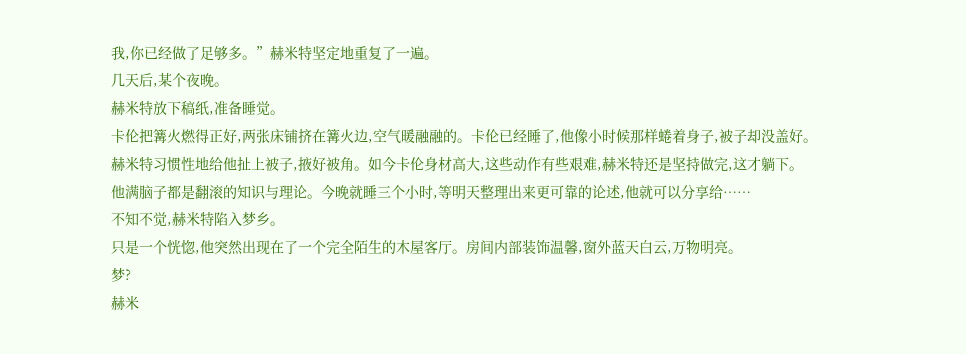我,你已经做了足够多。”赫米特坚定地重复了一遍。
几天后,某个夜晚。
赫米特放下稿纸,准备睡觉。
卡伦把篝火燃得正好,两张床铺挤在篝火边,空气暖融融的。卡伦已经睡了,他像小时候那样蜷着身子,被子却没盖好。
赫米特习惯性地给他扯上被子,掖好被角。如今卡伦身材高大,这些动作有些艰难,赫米特还是坚持做完,这才躺下。
他满脑子都是翻滚的知识与理论。今晚就睡三个小时,等明天整理出来更可靠的论述,他就可以分享给……
不知不觉,赫米特陷入梦乡。
只是一个恍惚,他突然出现在了一个完全陌生的木屋客厅。房间内部装饰温馨,窗外蓝天白云,万物明亮。
梦?
赫米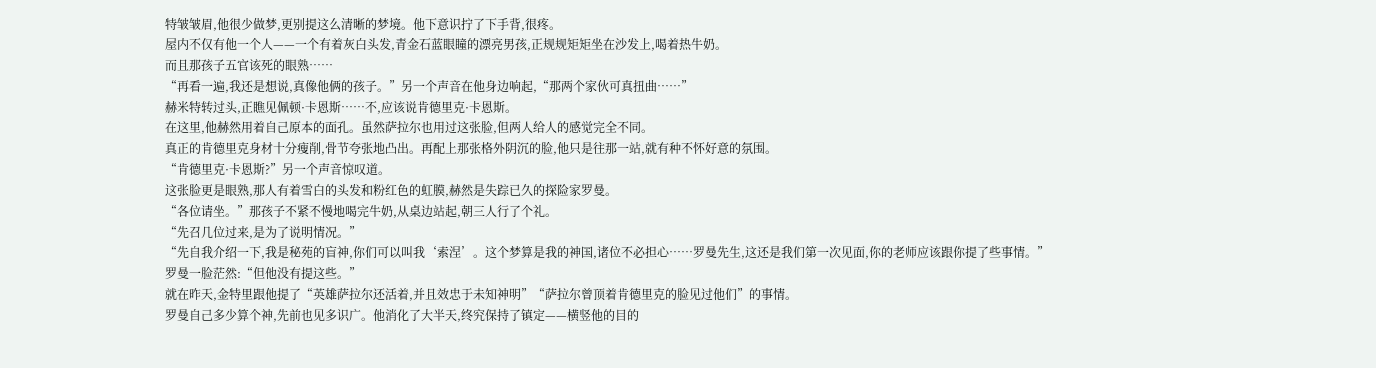特皱皱眉,他很少做梦,更别提这么清晰的梦境。他下意识拧了下手背,很疼。
屋内不仅有他一个人——一个有着灰白头发,青金石蓝眼瞳的漂亮男孩,正规规矩矩坐在沙发上,喝着热牛奶。
而且那孩子五官该死的眼熟……
“再看一遍,我还是想说,真像他俩的孩子。”另一个声音在他身边响起,“那两个家伙可真扭曲……”
赫米特转过头,正瞧见佩顿·卡恩斯……不,应该说肯德里克·卡恩斯。
在这里,他赫然用着自己原本的面孔。虽然萨拉尔也用过这张脸,但两人给人的感觉完全不同。
真正的肯德里克身材十分瘦削,骨节夸张地凸出。再配上那张格外阴沉的脸,他只是往那一站,就有种不怀好意的氛围。
“肯德里克·卡恩斯?”另一个声音惊叹道。
这张脸更是眼熟,那人有着雪白的头发和粉红色的虹膜,赫然是失踪已久的探险家罗曼。
“各位请坐。”那孩子不紧不慢地喝完牛奶,从桌边站起,朝三人行了个礼。
“先召几位过来,是为了说明情况。”
“先自我介绍一下,我是秘苑的盲神,你们可以叫我‘索涅’。这个梦算是我的神国,诸位不必担心……罗曼先生,这还是我们第一次见面,你的老师应该跟你提了些事情。”
罗曼一脸茫然:“但他没有提这些。”
就在昨天,金特里跟他提了“英雄萨拉尔还活着,并且效忠于未知神明”“萨拉尔曾顶着肯德里克的脸见过他们”的事情。
罗曼自己多少算个神,先前也见多识广。他消化了大半天,终究保持了镇定——横竖他的目的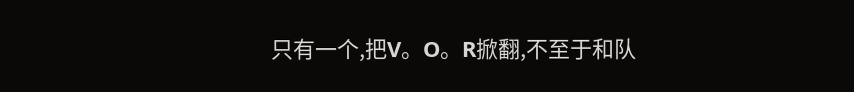只有一个,把V。O。R掀翻,不至于和队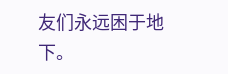友们永远困于地下。